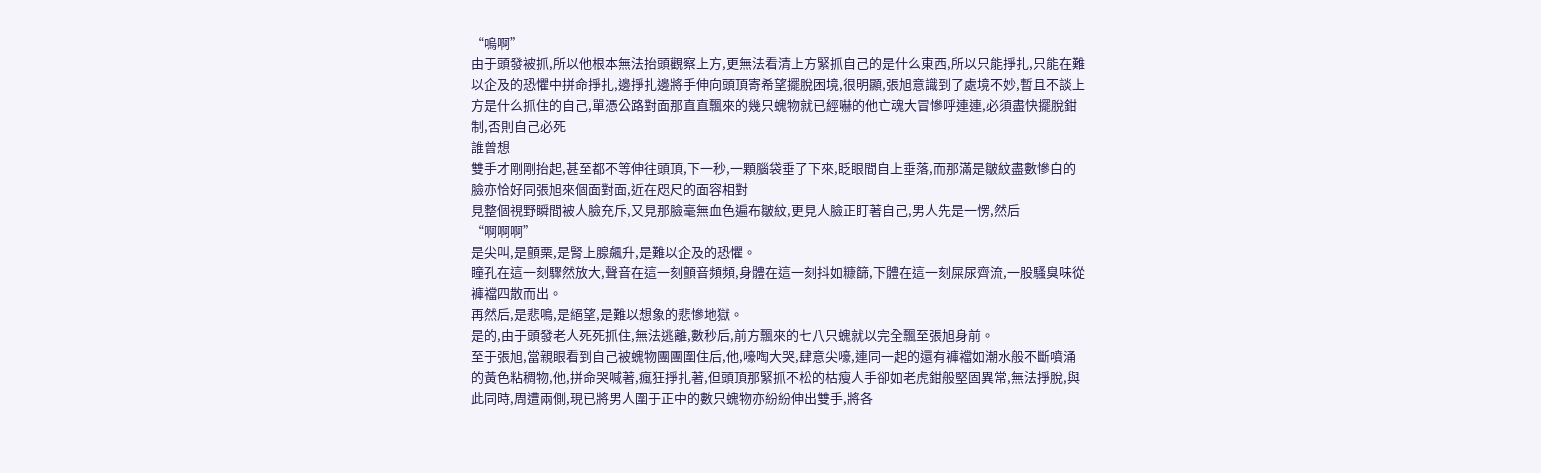“嗚啊”
由于頭發被抓,所以他根本無法抬頭觀察上方,更無法看清上方緊抓自己的是什么東西,所以只能掙扎,只能在難以企及的恐懼中拼命掙扎,邊掙扎邊將手伸向頭頂寄希望擺脫困境,很明顯,張旭意識到了處境不妙,暫且不談上方是什么抓住的自己,單憑公路對面那直直飄來的幾只螝物就已經嚇的他亡魂大冒慘呼連連,必須盡快擺脫鉗制,否則自己必死
誰曾想
雙手才剛剛抬起,甚至都不等伸往頭頂,下一秒,一顆腦袋垂了下來,眨眼間自上垂落,而那滿是皺紋盡數慘白的臉亦恰好同張旭來個面對面,近在咫尺的面容相對
見整個視野瞬間被人臉充斥,又見那臉毫無血色遍布皺紋,更見人臉正盯著自己,男人先是一愣,然后
“啊啊啊”
是尖叫,是顫栗,是腎上腺飆升,是難以企及的恐懼。
瞳孔在這一刻驟然放大,聲音在這一刻顫音頻頻,身體在這一刻抖如糠篩,下體在這一刻屎尿齊流,一股騷臭味從褲襠四散而出。
再然后,是悲鳴,是絕望,是難以想象的悲慘地獄。
是的,由于頭發老人死死抓住,無法逃離,數秒后,前方飄來的七八只螝就以完全飄至張旭身前。
至于張旭,當親眼看到自己被螝物團團圍住后,他,嚎啕大哭,肆意尖嚎,連同一起的還有褲襠如潮水般不斷噴涌的黃色粘稠物,他,拼命哭喊著,瘋狂掙扎著,但頭頂那緊抓不松的枯瘦人手卻如老虎鉗般堅固異常,無法掙脫,與此同時,周遭兩側,現已將男人圍于正中的數只螝物亦紛紛伸出雙手,將各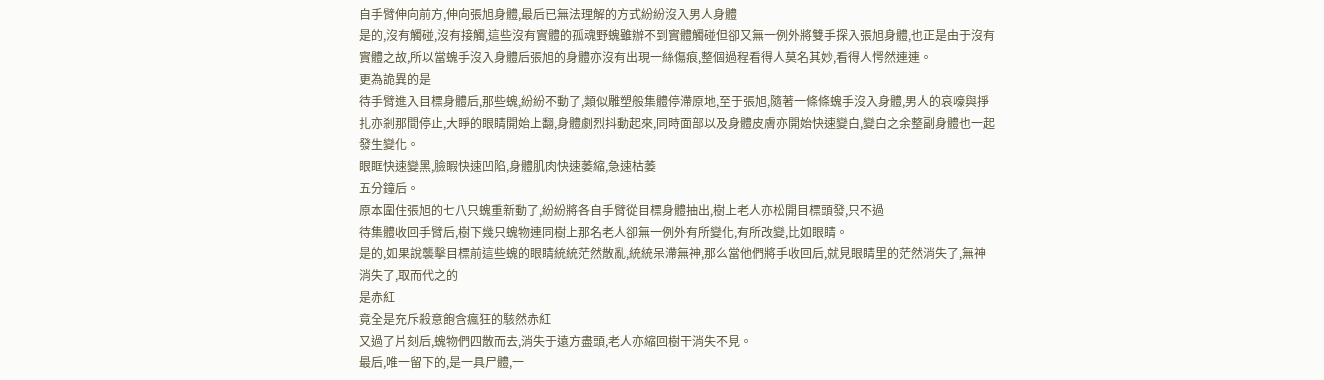自手臂伸向前方,伸向張旭身體,最后已無法理解的方式紛紛沒入男人身體
是的,沒有觸碰,沒有接觸,這些沒有實體的孤魂野螝雖辦不到實體觸碰但卻又無一例外將雙手探入張旭身體,也正是由于沒有實體之故,所以當螝手沒入身體后張旭的身體亦沒有出現一絲傷痕,整個過程看得人莫名其妙,看得人愕然連連。
更為詭異的是
待手臂進入目標身體后,那些螝,紛紛不動了,類似雕塑般集體停滯原地,至于張旭,隨著一條條螝手沒入身體,男人的哀嚎與掙扎亦剎那間停止,大睜的眼睛開始上翻,身體劇烈抖動起來,同時面部以及身體皮膚亦開始快速變白,變白之余整副身體也一起發生變化。
眼眶快速變黑,臉睱快速凹陷,身體肌肉快速萎縮,急速枯萎
五分鐘后。
原本圍住張旭的七八只螝重新動了,紛紛將各自手臂從目標身體抽出,樹上老人亦松開目標頭發,只不過
待集體收回手臂后,樹下幾只螝物連同樹上那名老人卻無一例外有所變化,有所改變,比如眼睛。
是的,如果說襲擊目標前這些螝的眼睛統統茫然散亂,統統呆滯無神,那么當他們將手收回后,就見眼睛里的茫然消失了,無神消失了,取而代之的
是赤紅
竟全是充斥殺意飽含瘋狂的駭然赤紅
又過了片刻后,螝物們四散而去,消失于遠方盡頭,老人亦縮回樹干消失不見。
最后,唯一留下的,是一具尸體,一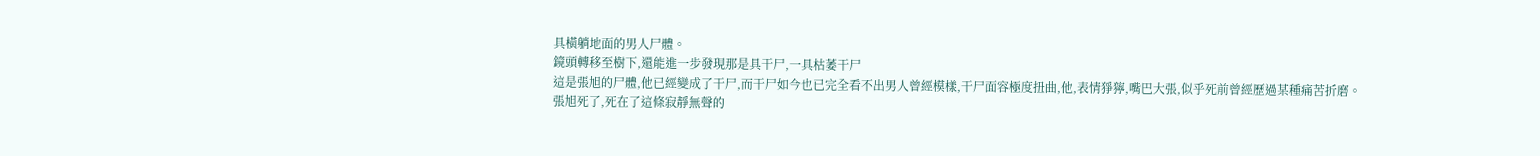具橫躺地面的男人尸體。
鏡頭轉移至樹下,還能進一步發現那是具干尸,一具枯萎干尸
這是張旭的尸體,他已經變成了干尸,而干尸如今也已完全看不出男人曾經模樣,干尸面容極度扭曲,他,表情猙獰,嘴巴大張,似乎死前曾經歷過某種痛苦折磨。
張旭死了,死在了這條寂靜無聲的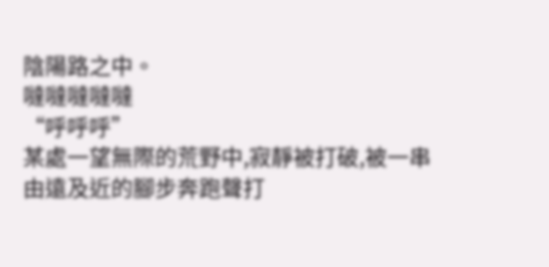陰陽路之中。
噠噠噠噠噠
“呼呼呼”
某處一望無際的荒野中,寂靜被打破,被一串由遠及近的腳步奔跑聲打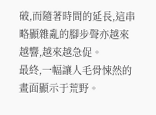破,而隨著時間的延長,這串略顯雜亂的腳步聲亦越來越響,越來越急促。
最終,一幅讓人毛骨悚然的畫面顯示于荒野。